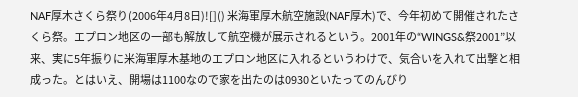NAF厚木さくら祭り(2006年4月8日)![]() 米海軍厚木航空施設(NAF厚木)で、今年初めて開催されたさくら祭。エプロン地区の一部も解放して航空機が展示されるという。2001年の“WINGS&祭2001”以来、実に5年振りに米海軍厚木基地のエプロン地区に入れるというわけで、気合いを入れて出撃と相成った。とはいえ、開場は1100なので家を出たのは0930といたってのんびり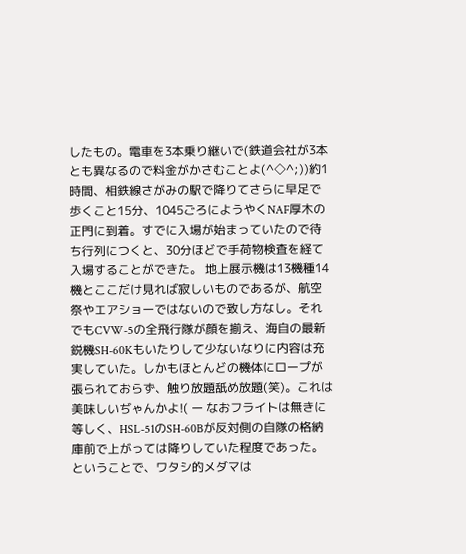したもの。電車を3本乗り継いで(鉄道会社が3本とも異なるので料金がかさむことよ(^◇^;))約1時間、相鉄線さがみの駅で降りてさらに早足で歩くこと15分、1045ごろにようやくNAF厚木の正門に到着。すでに入場が始まっていたので待ち行列につくと、30分ほどで手荷物検査を経て入場することができた。 地上展示機は13機種14機とここだけ見れば寂しいものであるが、航空祭やエアショーではないので致し方なし。それでもCVW-5の全飛行隊が顔を揃え、海自の最新鋭機SH-60Kもいたりして少ないなりに内容は充実していた。しかもほとんどの機体にロープが張られておらず、触り放題舐め放題(笑)。これは美味しいぢゃんかよ!( ー なおフライトは無きに等しく、HSL-51のSH-60Bが反対側の自隊の格納庫前で上がっては降りしていた程度であった。 ということで、ワタシ的メダマは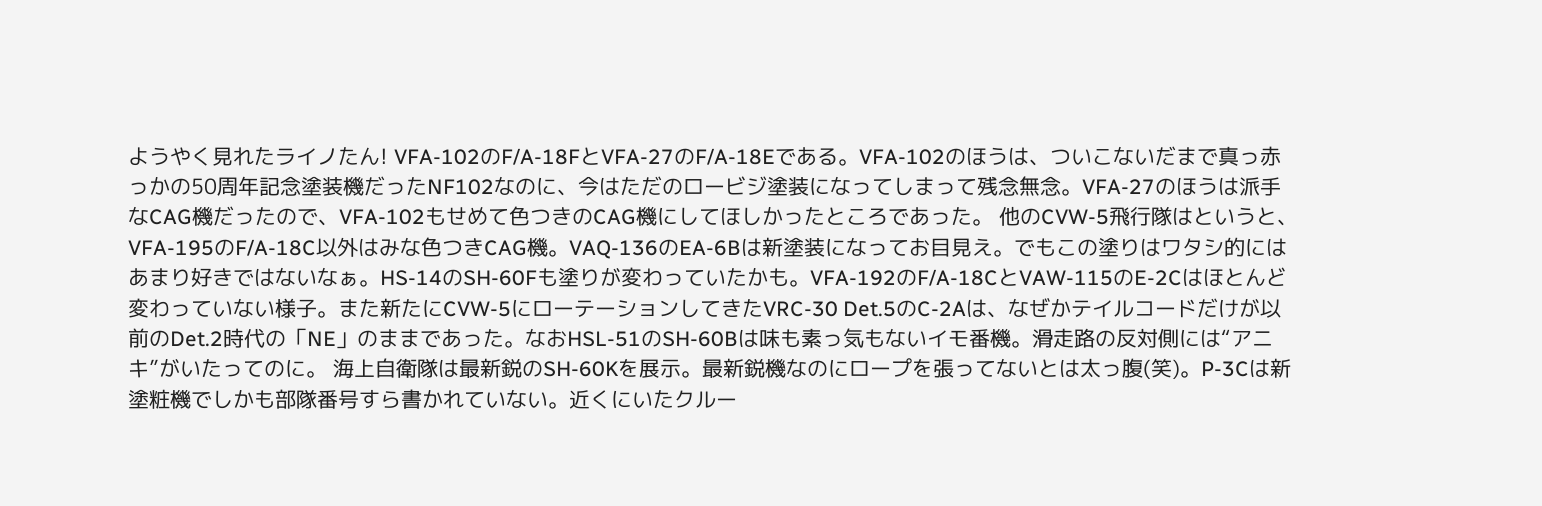ようやく見れたライノたん! VFA-102のF/A-18FとVFA-27のF/A-18Eである。VFA-102のほうは、ついこないだまで真っ赤っかの50周年記念塗装機だったNF102なのに、今はただのロービジ塗装になってしまって残念無念。VFA-27のほうは派手なCAG機だったので、VFA-102もせめて色つきのCAG機にしてほしかったところであった。 他のCVW-5飛行隊はというと、VFA-195のF/A-18C以外はみな色つきCAG機。VAQ-136のEA-6Bは新塗装になってお目見え。でもこの塗りはワタシ的にはあまり好きではないなぁ。HS-14のSH-60Fも塗りが変わっていたかも。VFA-192のF/A-18CとVAW-115のE-2Cはほとんど変わっていない様子。また新たにCVW-5にローテーションしてきたVRC-30 Det.5のC-2Aは、なぜかテイルコードだけが以前のDet.2時代の「NE」のままであった。なおHSL-51のSH-60Bは味も素っ気もないイモ番機。滑走路の反対側には“アニキ”がいたってのに。 海上自衛隊は最新鋭のSH-60Kを展示。最新鋭機なのにロープを張ってないとは太っ腹(笑)。P-3Cは新塗粧機でしかも部隊番号すら書かれていない。近くにいたクルー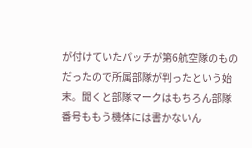が付けていたパッチが第6航空隊のものだったので所属部隊が判ったという始末。聞くと部隊マークはもちろん部隊番号ももう機体には書かないん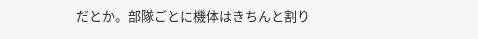だとか。部隊ごとに機体はきちんと割り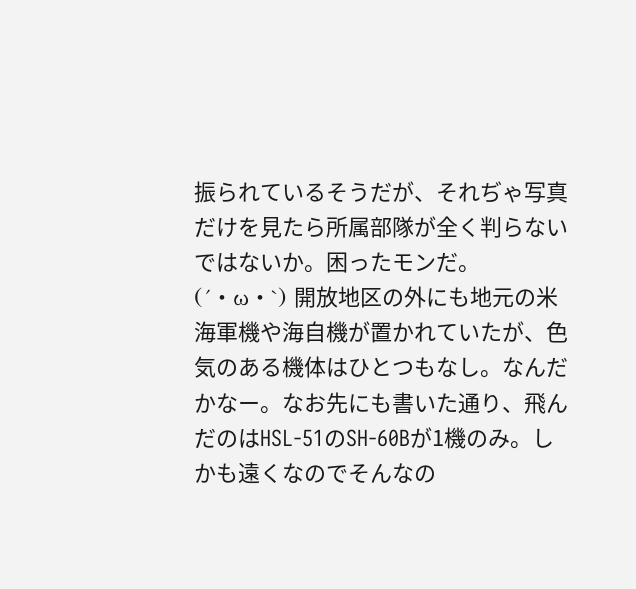振られているそうだが、それぢゃ写真だけを見たら所属部隊が全く判らないではないか。困ったモンだ。(´・ω・`) 開放地区の外にも地元の米海軍機や海自機が置かれていたが、色気のある機体はひとつもなし。なんだかなー。なお先にも書いた通り、飛んだのはHSL-51のSH-60Bが1機のみ。しかも遠くなのでそんなの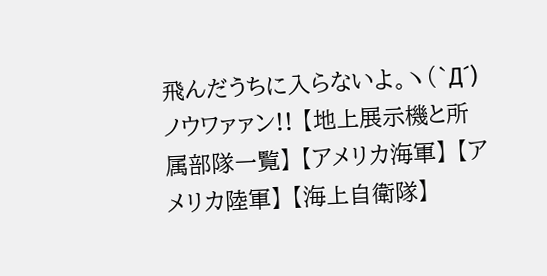飛んだうちに入らないよ。ヽ(`Д´)ノウワァァン!! 【地上展示機と所属部隊一覧】 【アメリカ海軍】 【アメリカ陸軍】 【海上自衛隊】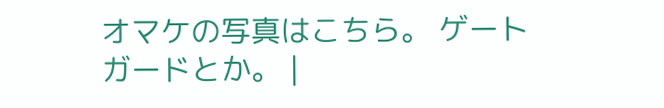オマケの写真はこちら。 ゲートガードとか。 |